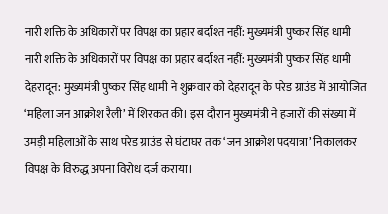नारी शक्ति के अधिकारों पर विपक्ष का प्रहार बर्दाश्त नहीं: मुख्यमंत्री पुष्कर सिंह धामी
नारी शक्ति के अधिकारों पर विपक्ष का प्रहार बर्दाश्त नहीं: मुख्यमंत्री पुष्कर सिंह धामी
देहरादून: मुख्यमंत्री पुष्कर सिंह धामी ने शुक्रवार को देहरादून के परेड ग्राउंड में आयोजित ‘महिला जन आक्रोश रैली’ में शिरकत की। इस दौरान मुख्यमंत्री ने हजारों की संख्या में उमड़ी महिलाओं के साथ परेड ग्राउंड से घंटाघर तक ‘जन आक्रोश पदयात्रा’ निकालकर विपक्ष के विरुद्ध अपना विरोध दर्ज कराया।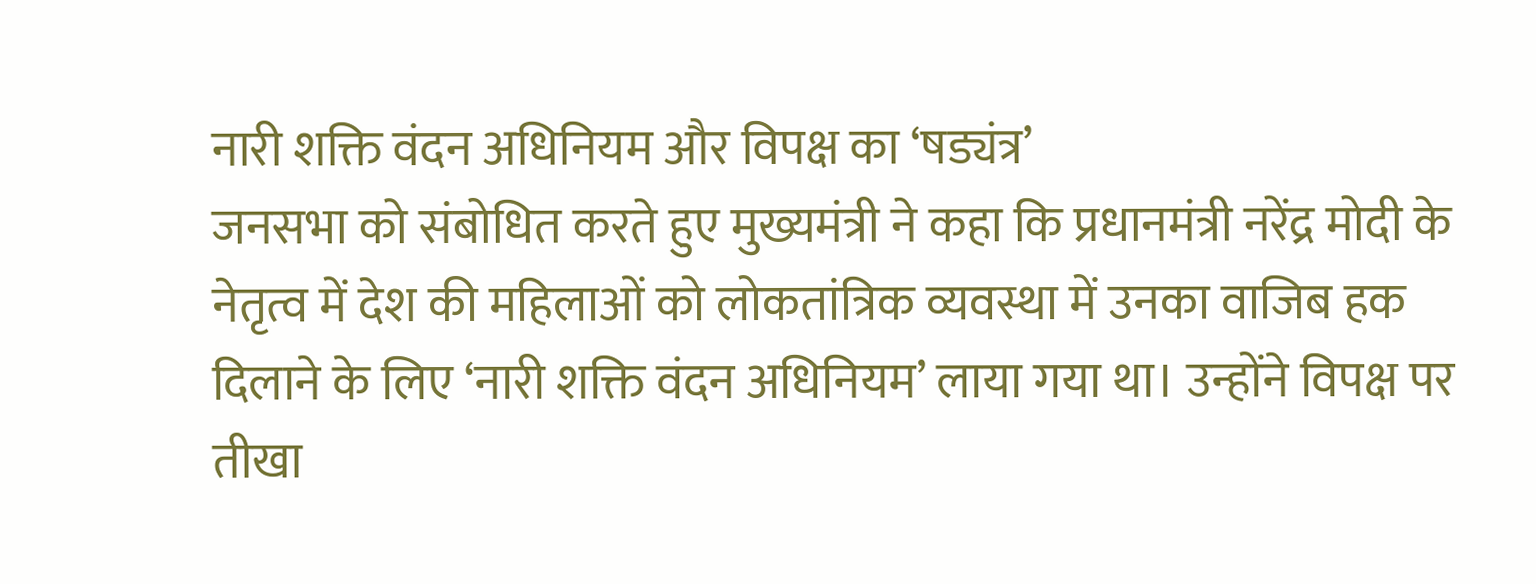नारी शक्ति वंदन अधिनियम और विपक्ष का ‘षड्यंत्र’
जनसभा को संबोधित करते हुए मुख्यमंत्री ने कहा कि प्रधानमंत्री नरेंद्र मोदी के नेतृत्व में देश की महिलाओं को लोकतांत्रिक व्यवस्था में उनका वाजिब हक दिलाने के लिए ‘नारी शक्ति वंदन अधिनियम’ लाया गया था। उन्होंने विपक्ष पर तीखा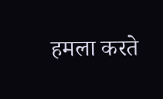हमला करते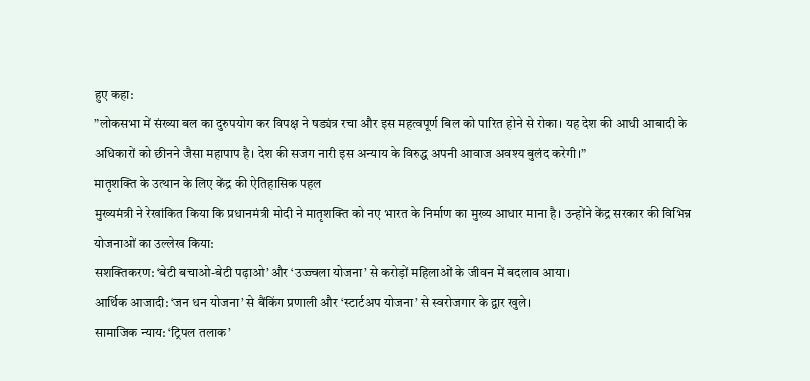हुए कहा:
”लोकसभा में संख्या बल का दुरुपयोग कर विपक्ष ने षड्यंत्र रचा और इस महत्वपूर्ण बिल को पारित होने से रोका। यह देश की आधी आबादी के अधिकारों को छीनने जैसा महापाप है। देश की सजग नारी इस अन्याय के विरुद्ध अपनी आवाज अवश्य बुलंद करेगी।”
मातृशक्ति के उत्थान के लिए केंद्र की ऐतिहासिक पहल
मुख्यमंत्री ने रेखांकित किया कि प्रधानमंत्री मोदी ने मातृशक्ति को नए भारत के निर्माण का मुख्य आधार माना है। उन्होंने केंद्र सरकार की विभिन्न योजनाओं का उल्लेख किया:
सशक्तिकरण: ‘बेटी बचाओ-बेटी पढ़ाओ’ और ‘उज्ज्वला योजना’ से करोड़ों महिलाओं के जीवन में बदलाव आया।
आर्थिक आजादी: ‘जन धन योजना’ से बैंकिंग प्रणाली और ‘स्टार्टअप योजना’ से स्वरोजगार के द्वार खुले।
सामाजिक न्याय: ‘ट्रिपल तलाक’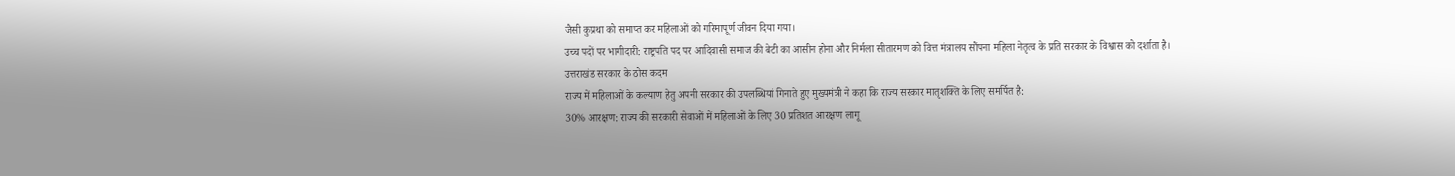जैसी कुप्रथा को समाप्त कर महिलाओं को गरिमापूर्ण जीवन दिया गया।
उच्च पदों पर भागीदारी: राष्ट्रपति पद पर आदिवासी समाज की बेटी का आसीन होना और निर्मला सीतारमण को वित्त मंत्रालय सौंपना महिला नेतृत्व के प्रति सरकार के विश्वास को दर्शाता है।
उत्तराखंड सरकार के ठोस कदम
राज्य में महिलाओं के कल्याण हेतु अपनी सरकार की उपलब्धियां गिनाते हुए मुख्यमंत्री ने कहा कि राज्य सरकार मातृशक्ति के लिए समर्पित है:
30% आरक्षण: राज्य की सरकारी सेवाओं में महिलाओं के लिए 30 प्रतिशत आरक्षण लागू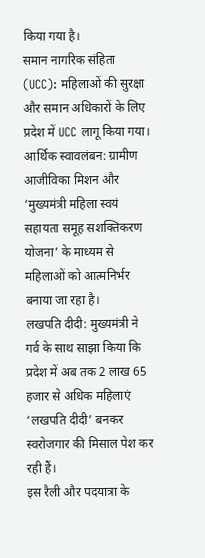किया गया है।
समान नागरिक संहिता (UCC): महिलाओं की सुरक्षा और समान अधिकारों के लिए प्रदेश में UCC लागू किया गया।
आर्थिक स्वावलंबन: ग्रामीण आजीविका मिशन और ‘मुख्यमंत्री महिला स्वयं सहायता समूह सशक्तिकरण योजना’ के माध्यम से महिलाओं को आत्मनिर्भर बनाया जा रहा है।
लखपति दीदी: मुख्यमंत्री ने गर्व के साथ साझा किया कि प्रदेश में अब तक 2 लाख 65 हजार से अधिक महिलाएं ‘लखपति दीदी’ बनकर स्वरोजगार की मिसाल पेश कर रही हैं।
इस रैली और पदयात्रा के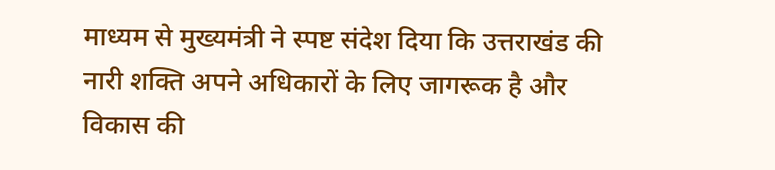माध्यम से मुख्यमंत्री ने स्पष्ट संदेश दिया कि उत्तराखंड की नारी शक्ति अपने अधिकारों के लिए जागरूक है और विकास की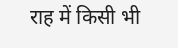राह में किसी भी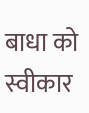बाधा को स्वीकार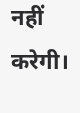नहीं करेगी।